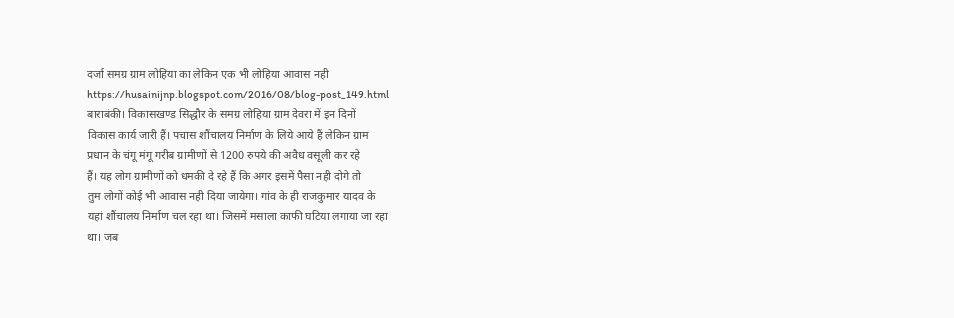दर्जा समग्र ग्राम लोहिया का लेकिन एक भी लोहिया आवास नही
https://husainijnp.blogspot.com/2016/08/blog-post_149.html
बाराबंकी। विकासखण्ड सिद्धौर के समग्र लोहिया ग्राम देवरा में इन दिनों
विकास कार्य जारी हैं। पचास शौंचालय निर्माण के लिये आये हैं लेकिन ग्राम
प्रधान के चंगू मंगू गरीब ग्रामीणों से 1200 रुपये की अवैध वसूली कर रहे
हैं। यह लोग ग्रामीणों को धमकी दे रहे हैं कि अगर इसमें पैसा नही दोगे तो
तुम लोगों कोई भी आवास नही दिया जायेगा। गांव के ही राजकुमार यादव के
यहां शौंचालय निर्माण चल रहा था। जिसमें मसाला काफी घटिया लगाया जा रहा
था। जब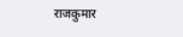राजकुमार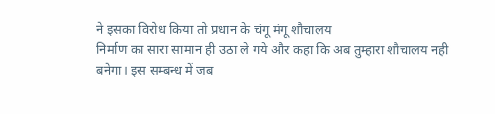ने इसका विरोध किया तो प्रधान के चंगू मंगू शौचालय
निर्माण का सारा सामान ही उठा ले गये और कहा कि अब तुम्हारा शौचालय नही
बनेगा। इस सम्बन्ध में जब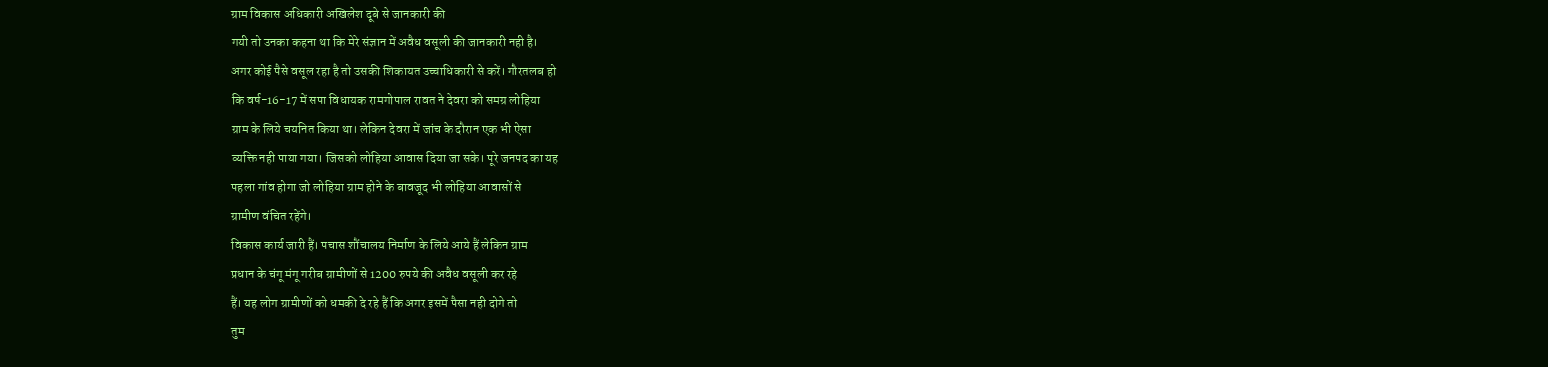ग्राम विकास अधिकारी अखिलेश दूबे से जानकारी की
गयी तो उनका कहना था कि मेरे संज्ञान में अवैध वसूली की जानकारी नही है।
अगर कोई पैसे वसूल रहा है तो उसकी शिकायत उच्चाधिकारी से करें। गौरतलब हो
कि वर्ष-16-17 में सपा विधायक रामगोपाल रावत ने देवरा को समग्र लोहिया
ग्राम के लिये चयनित किया था। लेकिन देवरा में जांच के दौरान एक भी ऐसा
व्यक्ति नही पाया गया। जिसको लोहिया आवास दिया जा सके। पूरे जनपद का यह
पहला गांव होगा जो लोहिया ग्राम होने के बावजूद भी लोहिया आवासों से
ग्रामीण वंचित रहेंगे।
विकास कार्य जारी हैं। पचास शौंचालय निर्माण के लिये आये हैं लेकिन ग्राम
प्रधान के चंगू मंगू गरीब ग्रामीणों से 1200 रुपये की अवैध वसूली कर रहे
हैं। यह लोग ग्रामीणों को धमकी दे रहे हैं कि अगर इसमें पैसा नही दोगे तो
तुम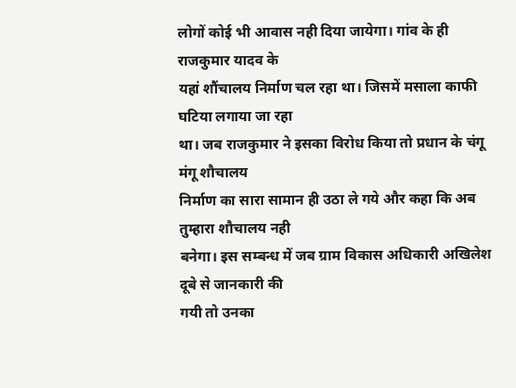लोगों कोई भी आवास नही दिया जायेगा। गांव के ही राजकुमार यादव के
यहां शौंचालय निर्माण चल रहा था। जिसमें मसाला काफी घटिया लगाया जा रहा
था। जब राजकुमार ने इसका विरोध किया तो प्रधान के चंगू मंगू शौचालय
निर्माण का सारा सामान ही उठा ले गये और कहा कि अब तुम्हारा शौचालय नही
बनेगा। इस सम्बन्ध में जब ग्राम विकास अधिकारी अखिलेश दूबे से जानकारी की
गयी तो उनका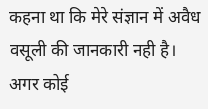कहना था कि मेरे संज्ञान में अवैध वसूली की जानकारी नही है।
अगर कोई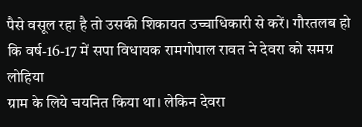पैसे वसूल रहा है तो उसकी शिकायत उच्चाधिकारी से करें। गौरतलब हो
कि वर्ष-16-17 में सपा विधायक रामगोपाल रावत ने देवरा को समग्र लोहिया
ग्राम के लिये चयनित किया था। लेकिन देवरा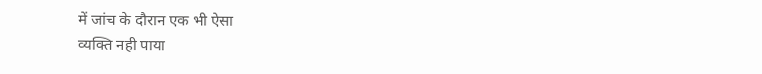में जांच के दौरान एक भी ऐसा
व्यक्ति नही पाया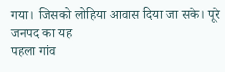गया। जिसको लोहिया आवास दिया जा सके। पूरे जनपद का यह
पहला गांव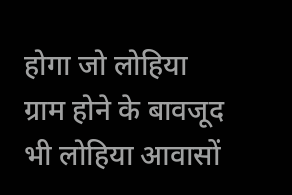होगा जो लोहिया ग्राम होने के बावजूद भी लोहिया आवासों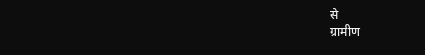से
ग्रामीण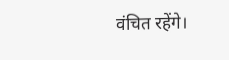वंचित रहेंगे।